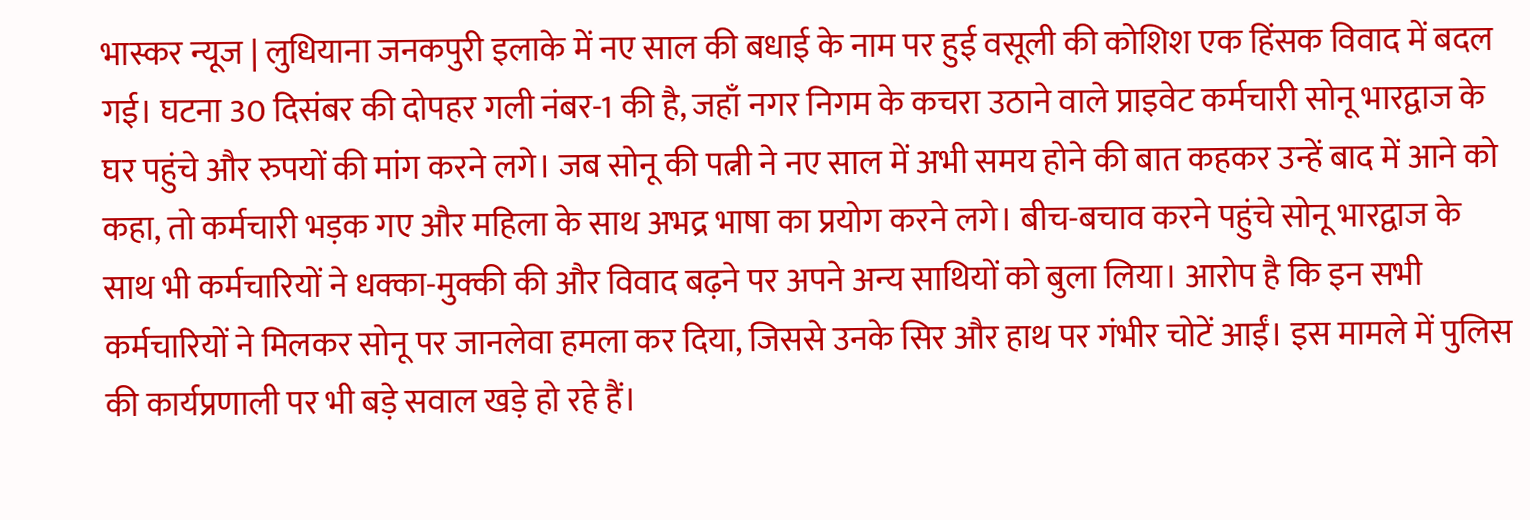भास्कर न्यूज | लुधियाना जनकपुरी इलाके में नए साल की बधाई के नाम पर हुई वसूली की कोशिश एक हिंसक विवाद में बदल गई। घटना 30 दिसंबर की दोपहर गली नंबर-1 की है, जहाँ नगर निगम के कचरा उठाने वाले प्राइवेट कर्मचारी सोनू भारद्वाज के घर पहुंचे और रुपयों की मांग करने लगे। जब सोनू की पत्नी ने नए साल में अभी समय होने की बात कहकर उन्हें बाद में आने को कहा, तो कर्मचारी भड़क गए और महिला के साथ अभद्र भाषा का प्रयोग करने लगे। बीच-बचाव करने पहुंचे सोनू भारद्वाज के साथ भी कर्मचारियों ने धक्का-मुक्की की और विवाद बढ़ने पर अपने अन्य साथियों को बुला लिया। आरोप है कि इन सभी कर्मचारियों ने मिलकर सोनू पर जानलेवा हमला कर दिया, जिससे उनके सिर और हाथ पर गंभीर चोटें आईं। इस मामले में पुलिस की कार्यप्रणाली पर भी बड़े सवाल खड़े हो रहे हैं।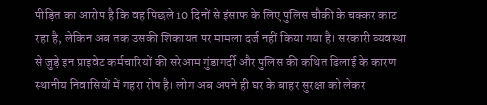पीड़ित का आरोप है कि वह पिछले 10 दिनों से इंसाफ के लिए पुलिस चौकी के चक्कर काट रहा है, लेकिन अब तक उसकी शिकायत पर मामला दर्ज नहीं किया गया है। सरकारी व्यवस्था से जुड़े इन प्राइवेट कर्मचारियों की सरेआम गुंडागर्दी और पुलिस की कथित ढिलाई के कारण स्थानीय निवासियों में गहरा रोष है। लोग अब अपने ही घर के बाहर सुरक्षा को लेकर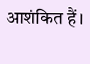आशंकित हैं।